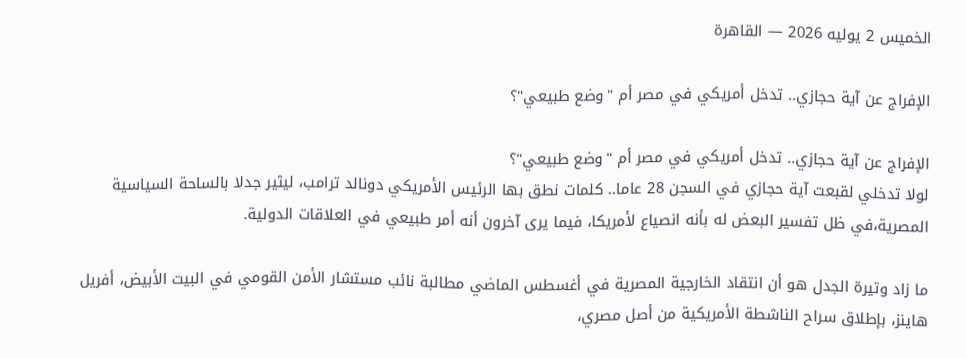الخميس 2 يوليه 2026 — القاهرة

الإفراج عن آية حجازي.. تدخل أمريكي في مصر أم "وضع طبيعي"؟

الإفراج عن آية حجازي.. تدخل أمريكي في مصر أم "وضع طبيعي"؟
لولا تدخلي لقبعت آية حجازي في السجن 28 عاما.. كلمات نطق بها الرئيس الأمريكي دونالد ترامب، ليثير جدلا بالساحة السياسية المصرية،في ظل تفسير البعض له بأنه انصياع لأمريكا، فيما يرى آخرون أنه أمر طبيعي في العلاقات الدولية.

ما زاد وتيرة الجدل هو أن انتقاد الخارجية المصرية في أغسطس الماضي مطالبة نائب مستشار الأمن القومي في البيت الأبيض، أفريل هاينز، بإطلاق سراح الناشطة الأمريكية من أصل مصري،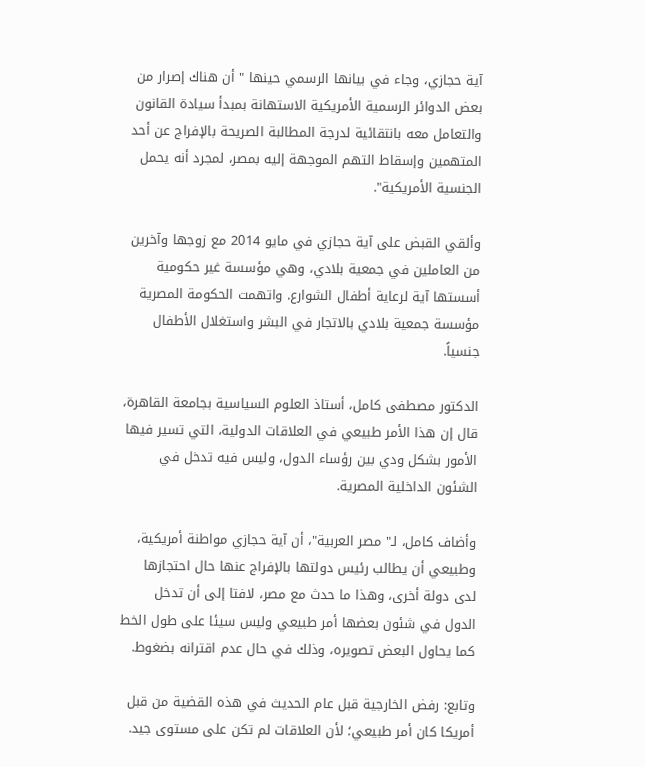آية حجازي، وجاء في بيانها الرسمي حينها " أن هناك إصرار من بعض الدوائر الرسمية الأمريكية الاستهانة بمبدأ سيادة القانون والتعامل معه بانتقائية لدرجة المطالبة الصريحة بالإفراج عن أحد المتهمين وإسقاط التهم الموجهة إليه بمصر، لمجرد أنه يحمل الجنسية الأمريكية".

وألقي القبض على آية حجازي في مايو 2014 مع زوجها وآخرين من العاملين في جمعية بلادي، وهي مؤسسة غير حكومية أسستها آية لرعاية أطفال الشوارع. واتهمت الحكومة المصرية مؤسسة جمعية بلادي بالاتجار في البشر واستغلال الأطفال جنسياً.

الدكتور مصطفى كامل، أستاذ العلوم السياسية بجامعة القاهرة، قال إن هذا الأمر طبيعي في العلاقات الدولية، التي تسير فيها الأمور بشكل ودي بين رؤساء الدول، وليس فيه تدخل في الشئون الداخلية المصرية.

وأضاف كامل، لـ" مصر العربية"، أن آية حجازي مواطنة أمريكية، وطبيعي أن يطالب رئيس دولتها بالإفراج عنها حال احتجازها لدى دولة أخرى، وهذا ما حدث مع مصر، لافتا إلى أن تدخل الدول في شئون بعضها أمر طبيعي وليس سيئا على طول الخط كما يحاول البعض تصويره، وذلك في حال عدم اقترانه بضغوط.

وتابع: رفض الخارجية قبل عام الحديث في هذه القضية من قبل أمريكا كان أمر طبيعي؛ لأن العلاقات لم تكن على مستوى جيد.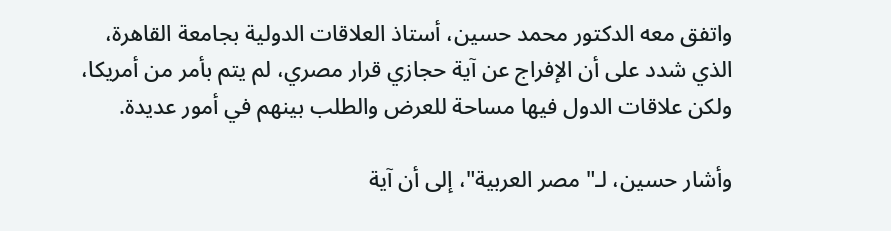واتفق معه الدكتور محمد حسين، أستاذ العلاقات الدولية بجامعة القاهرة، الذي شدد على أن الإفراج عن آية حجازي قرار مصري، لم يتم بأمر من أمريكا، ولكن علاقات الدول فيها مساحة للعرض والطلب بينهم في أمور عديدة.

وأشار حسين، لـ" مصر العربية"، إلى أن آية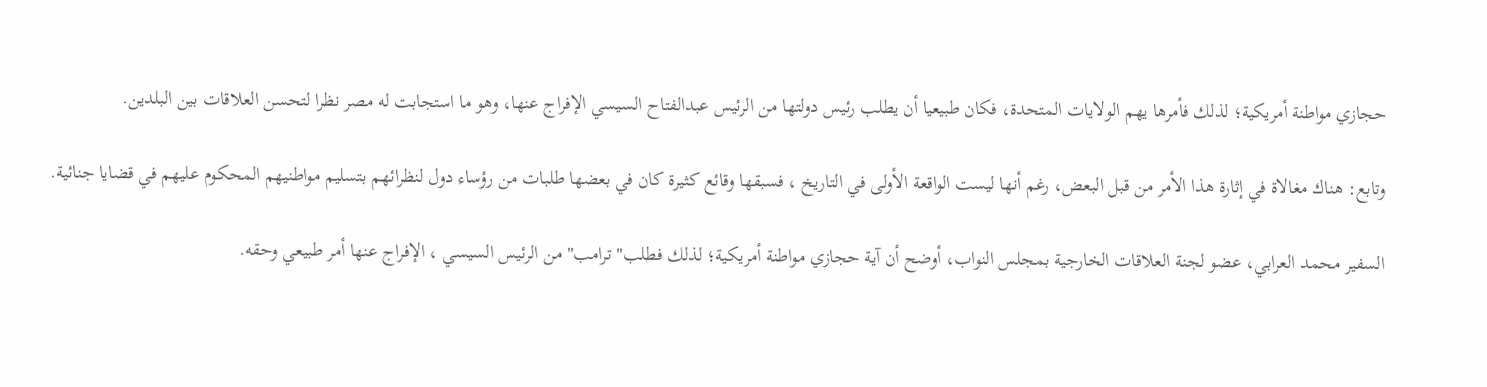حجازي مواطنة أمريكية؛ لذلك فأمرها يهم الولايات المتحدة، فكان طبيعيا أن يطلب رئيس دولتها من الرئيس عبدالفتاح السيسي الإفراج عنها، وهو ما استجابت له مصر نظرا لتحسن العلاقات بين البلدين.

وتابع: هناك مغالاة في إثارة هذا الأمر من قبل البعض، رغم أنها ليست الواقعة الأولى في التاريخ ، فسبقها وقائع كثيرة كان في بعضها طلبات من رؤساء دول لنظرائهم بتسليم مواطنيهم المحكوم عليهم في قضايا جنائية.

السفير محمد العرابي، عضو لجنة العلاقات الخارجية بمجلس النواب، أوضح أن آية حجازي مواطنة أمريكية؛ لذلك فطلب" ترامب" من الرئيس السيسي ، الإفراج عنها أمر طبيعي وحقه.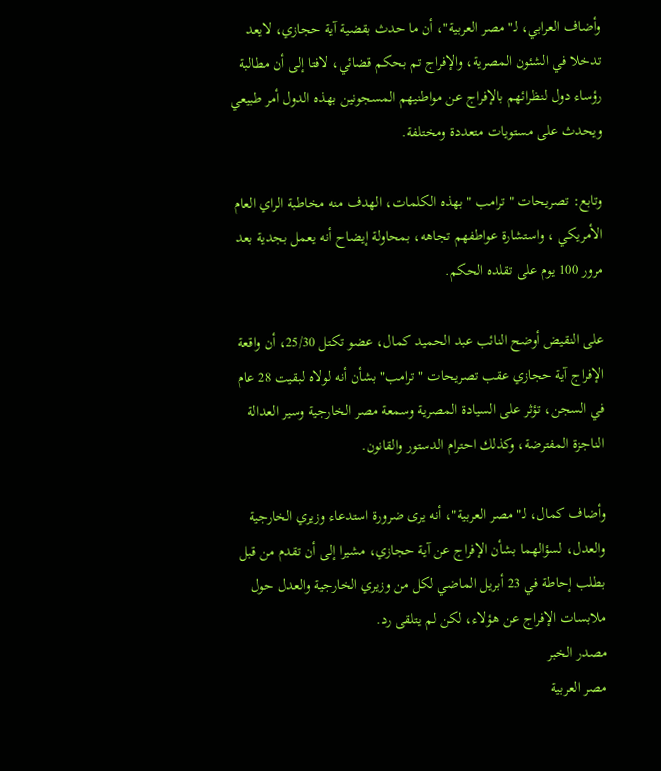وأضاف العرابي، لـ" مصر العربية"، أن ما حدث بقضية آية حجازي، لايعد تدخلا في الشئون المصرية، والإفراج تم بحكم قضائي، لافتا إلى أن مطالبة رؤساء دول لنظرائهم بالإفراج عن مواطنيهم المسجونين بهذه الدول أمر طبيعي ويحدث على مستويات متعددة ومختلفة.

وتابع: تصريحات " ترامب " بهذه الكلمات، الهدف منه مخاطبة الراي العام الأمريكي ، واستشارة عواطفهم تجاهه، بمحاولة إيضاح أنه يعمل بجدية بعد مرور 100 يوم على تقلده الحكم.

على النقيض أوضح النائب عبد الحميد كمال، عضو تكتل 25/30، أن واقعة الإفراج آية حجازي عقب تصريحات " ترامب" بشأن أنه لولاه لبقيت 28 عام في السجن، تؤثر على السيادة المصرية وسمعة مصر الخارجية وسير العدالة الناجزة المفترضة، وكذلك احترام الدستور والقانون.

وأضاف كمال، لـ" مصر العربية"، أنه يرى ضرورة استدعاء وزيري الخارجية والعدل، لسؤالهما بشأن الإفراج عن آية حجازي، مشيرا إلى أن تقدم من قبل بطلب إحاطة في 23 أبريل الماضي لكل من وزيري الخارجية والعدل حول ملابسات الإفراج عن هؤلاء، لكن لم يتلقى رد.
مصدر الخبر
مصر العربية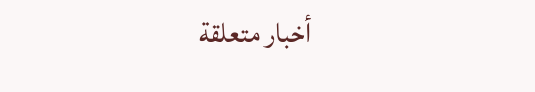أخبار متعلقة